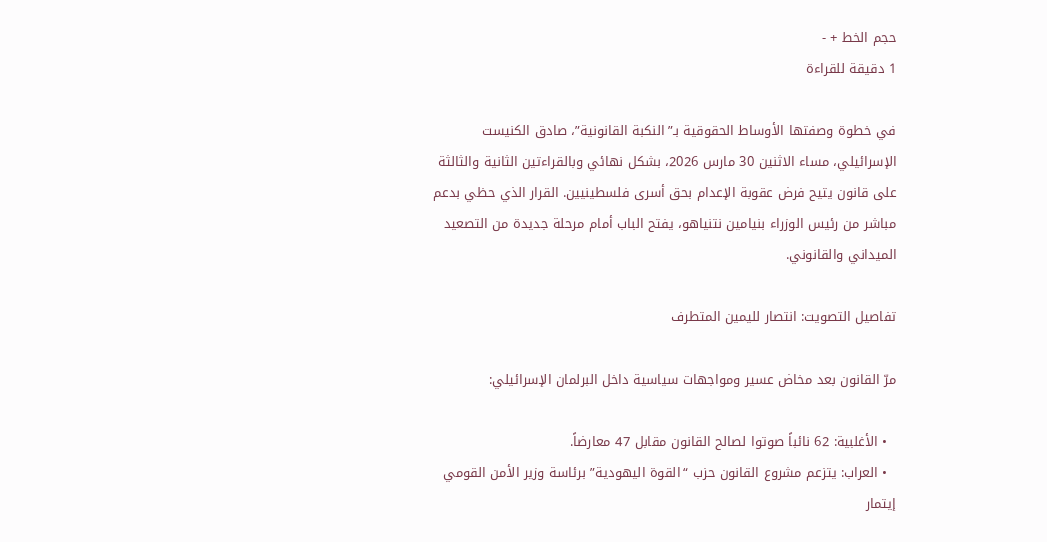حجم الخط + -
1 دقيقة للقراءة

في خطوة وصفتها الأوساط الحقوقية بـ”النكبة القانونية”، صادق الكنيست الإسرائيلي، مساء الاثنين 30 مارس 2026، بشكل نهائي وبالقراءتين الثانية والثالثة على قانون يتيح فرض عقوبة الإعدام بحق أسرى فلسطينيين. القرار الذي حظي بدعم مباشر من رئيس الوزراء بنيامين نتنياهو، يفتح الباب أمام مرحلة جديدة من التصعيد الميداني والقانوني.

تفاصيل التصويت: انتصار لليمين المتطرف

مرّ القانون بعد مخاض عسير ومواجهات سياسية داخل البرلمان الإسرائيلي:

  • الأغلبية: 62 نائباً صوتوا لصالح القانون مقابل 47 معارضاً.
  • العراب: يتزعم مشروع القانون حزب “القوة اليهودية” برئاسة وزير الأمن القومي إيتمار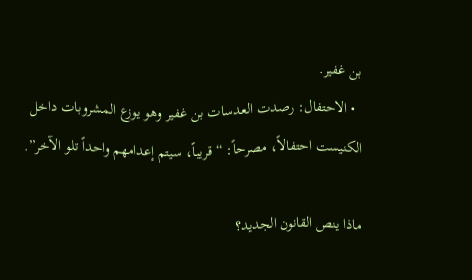بن غفير.
  • الاحتفال: رصدت العدسات بن غفير وهو يوزع المشروبات داخل الكنيست احتفالاً، مصرحاً: “قريباً، سيتم إعدامهم واحداً تلو الآخر”.

ماذا ينص القانون الجديد؟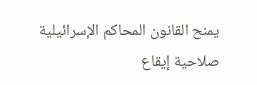يمنح القانون المحاكم الإسرائيلية صلاحية إيقاع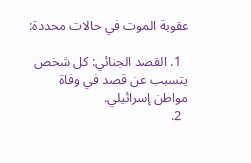عقوبة الموت في حالات محددة:

  1. القصد الجنائي: كل شخص يتسبب عن قصد في وفاة مواطن إسرائيلي.
  2.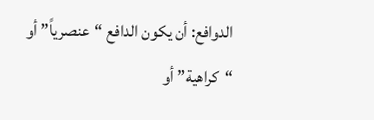الدوافع: أن يكون الدافع “عنصرياً” أو “كراهية” أو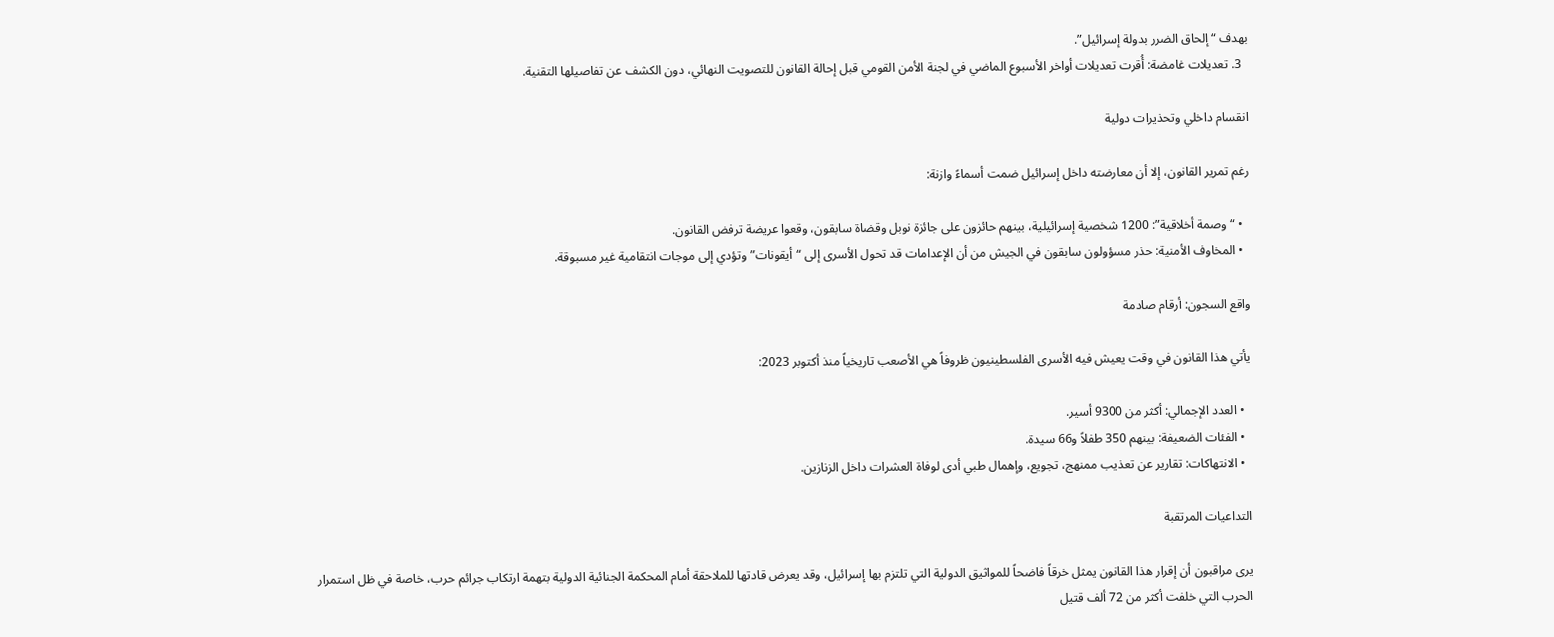بهدف “إلحاق الضرر بدولة إسرائيل”.
  3. تعديلات غامضة: أُقرت تعديلات أواخر الأسبوع الماضي في لجنة الأمن القومي قبل إحالة القانون للتصويت النهائي، دون الكشف عن تفاصيلها التقنية.

انقسام داخلي وتحذيرات دولية

رغم تمرير القانون، إلا أن معارضته داخل إسرائيل ضمت أسماءً وازنة:

  • “وصمة أخلاقية”: 1200 شخصية إسرائيلية، بينهم حائزون على جائزة نوبل وقضاة سابقون، وقعوا عريضة ترفض القانون.
  • المخاوف الأمنية: حذر مسؤولون سابقون في الجيش من أن الإعدامات قد تحول الأسرى إلى “أيقونات” وتؤدي إلى موجات انتقامية غير مسبوقة.

واقع السجون: أرقام صادمة

يأتي هذا القانون في وقت يعيش فيه الأسرى الفلسطينيون ظروفاً هي الأصعب تاريخياً منذ أكتوبر 2023:

  • العدد الإجمالي: أكثر من 9300 أسير.
  • الفئات الضعيفة: بينهم 350 طفلاً و66 سيدة.
  • الانتهاكات: تقارير عن تعذيب ممنهج، تجويع، وإهمال طبي أدى لوفاة العشرات داخل الزنازين.

التداعيات المرتقبة

يرى مراقبون أن إقرار هذا القانون يمثل خرقاً فاضحاً للمواثيق الدولية التي تلتزم بها إسرائيل، وقد يعرض قادتها للملاحقة أمام المحكمة الجنائية الدولية بتهمة ارتكاب جرائم حرب، خاصة في ظل استمرار الحرب التي خلفت أكثر من 72 ألف قتيل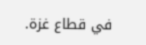في قطاع غزة.